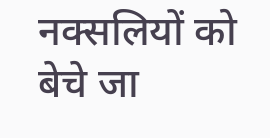नक्सलियों को बेचे जा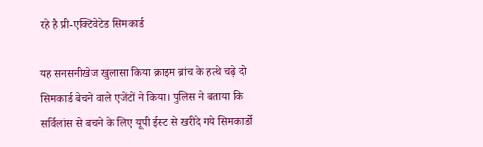रहे है प्री-एक्टिवेटेड सिमकार्ड

यह सनसनीखेज खुलासा किया क्राइम ब्रांच के हत्थे चढ़े दो सिमकार्ड बेचने वाले एजेंटों ने किया। पुलिस ने बताया कि सर्विलांस से बचने के लिए यूपी ईस्ट से खरीदे गये सिमकार्डो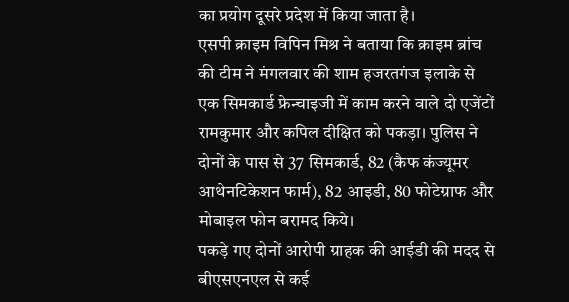का प्रयोग दूसरे प्रदेश में किया जाता है।
एसपी क्राइम विपिन मिश्र ने बताया कि क्राइम ब्रांच की टीम ने मंगलवार की शाम हजरतगंज इलाके से एक सिमकार्ड फ्रेन्चाइजी में काम करने वाले दो एजेंटों रामकुमार और कपिल दीक्षित को पकड़ा। पुलिस ने दोनों के पास से 37 सिमकार्ड, 82 (कैफ कंज्यूमर आथेनटिकेशन फार्म), 82 आइडी, 80 फोटेग्राफ और मोबाइल फोन बरामद किये।
पकड़े गए दोनों आरोपी ग्राहक की आईडी की मदद से बीएसएनएल से कई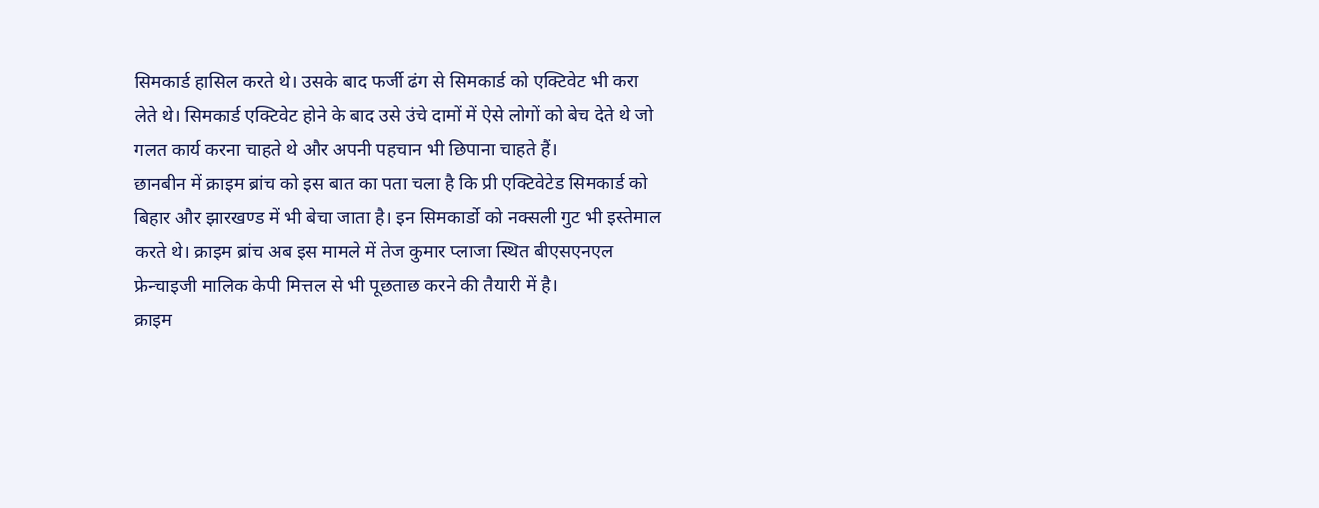सिमकार्ड हासिल करते थे। उसके बाद फर्जी ढंग से सिमकार्ड को एक्टिवेट भी करा लेते थे। सिमकार्ड एक्टिवेट होने के बाद उसे उंचे दामों में ऐसे लोगों को बेच देते थे जो गलत कार्य करना चाहते थे और अपनी पहचान भी छिपाना चाहते हैं।
छानबीन में क्राइम ब्रांच को इस बात का पता चला है कि प्री एक्टिवेटेड सिमकार्ड को बिहार और झारखण्ड में भी बेचा जाता है। इन सिमकार्डो को नक्सली गुट भी इस्तेमाल करते थे। क्राइम ब्रांच अब इस मामले में तेज कुमार प्लाजा स्थित बीएसएनएल फ्रेन्चाइजी मालिक केपी मित्तल से भी पूछताछ करने की तैयारी में है।
क्राइम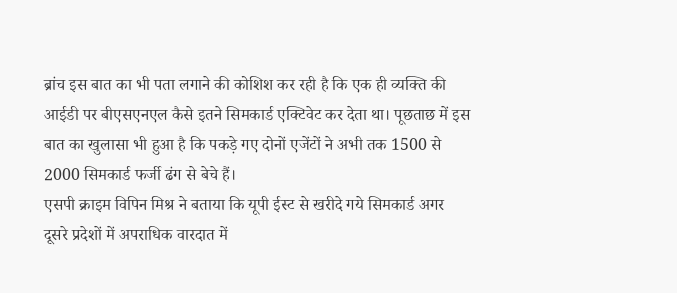ब्रांच इस बात का भी पता लगाने की कोशिश कर रही है कि एक ही व्यक्ति की आईडी पर बीएसएनएल कैसे इतने सिमकार्ड एक्टिवेट कर देता था। पूछताछ में इस बात का खुलासा भी हुआ है कि पकड़े गए दोनों एजेंटों ने अभी तक 1500 से 2000 सिमकार्ड फर्जी ढंग से बेचे हैं।
एसपी क्राइम विपिन मिश्र ने बताया कि यूपी ईस्ट से खरीदे गये सिमकार्ड अगर दूसरे प्रदेशों में अपराधिक वारदात में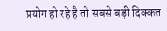प्रयोग हो रहे है तो सबसे बड़ी दिक्कत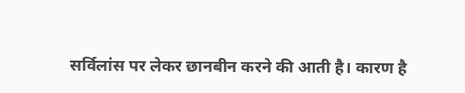सर्विलांस पर लेकर छानबीन करने की आती है। कारण है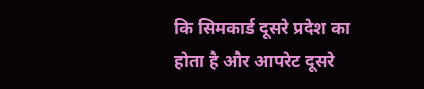कि सिमकार्ड दूसरे प्रदेश का होता है और आपरेट दूसरे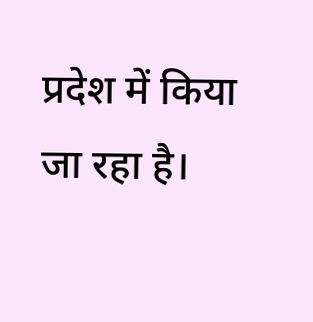प्रदेश में किया जा रहा है।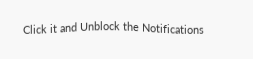Click it and Unblock the Notifications